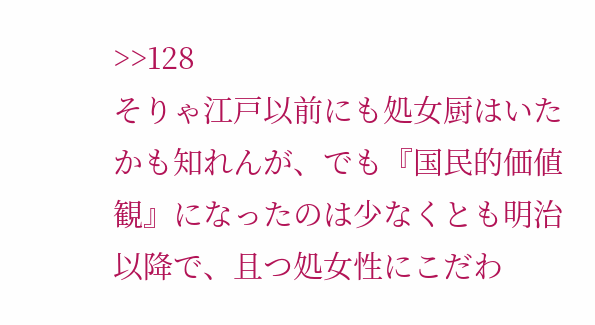>>128
そりゃ江戸以前にも処女厨はいたかも知れんが、でも『国民的価値観』になったのは少なくとも明治以降で、且つ処女性にこだわ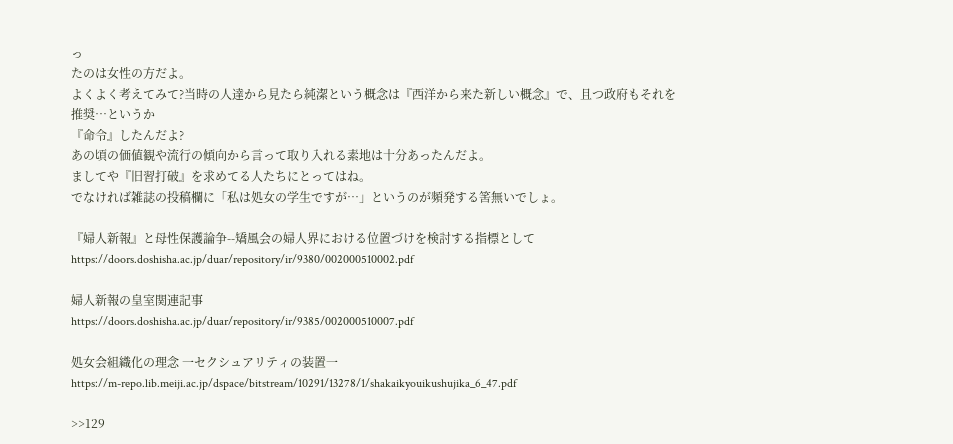っ
たのは女性の方だよ。
よくよく考えてみて?当時の人達から見たら純潔という概念は『西洋から来た新しい概念』で、且つ政府もそれを推奨…というか
『命令』したんだよ?
あの頃の価値観や流行の傾向から言って取り入れる素地は十分あったんだよ。
ましてや『旧習打破』を求めてる人たちにとってはね。
でなければ雑誌の投稿欄に「私は処女の学生ですが…」というのが頻発する筈無いでしょ。

『婦人新報』と母性保護論争--矯風会の婦人界における位置づけを検討する指標として
https://doors.doshisha.ac.jp/duar/repository/ir/9380/002000510002.pdf

婦人新報の皇室関連記事
https://doors.doshisha.ac.jp/duar/repository/ir/9385/002000510007.pdf

処女会組織化の理念 一セクシュアリティの装置一
https://m-repo.lib.meiji.ac.jp/dspace/bitstream/10291/13278/1/shakaikyouikushujika_6_47.pdf

>>129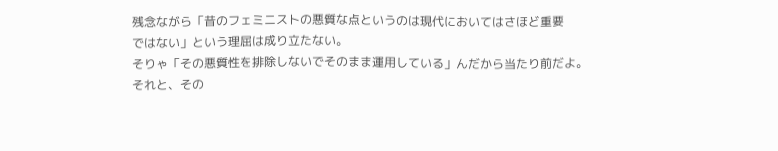残念ながら「昔のフェミニストの悪質な点というのは現代においてはさほど重要
ではない」という理屈は成り立たない。
そりゃ「その悪質性を排除しないでそのまま運用している」んだから当たり前だよ。
それと、その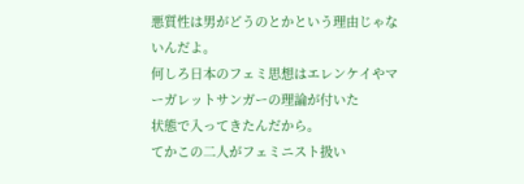悪質性は男がどうのとかという理由じゃないんだよ。
何しろ日本のフェミ思想はエレンケイやマーガレットサンガーの理論が付いた
状態で入ってきたんだから。
てかこの二人がフェミニスト扱い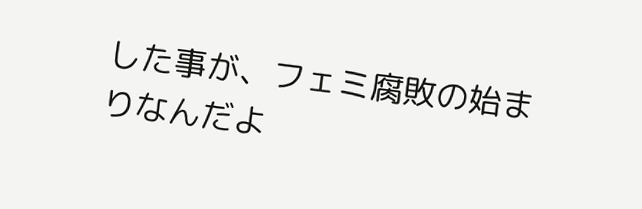した事が、フェミ腐敗の始まりなんだよ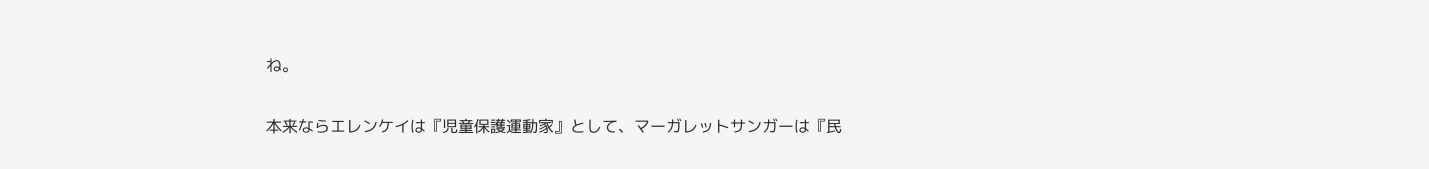ね。

本来ならエレンケイは『児童保護運動家』として、マーガレットサンガーは『民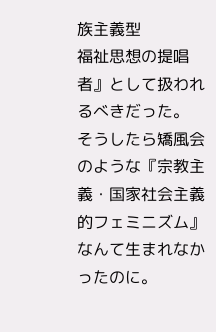族主義型
福祉思想の提唱者』として扱われるべきだった。
そうしたら矯風会のような『宗教主義・国家社会主義的フェミニズム』なんて生まれなかったのに。